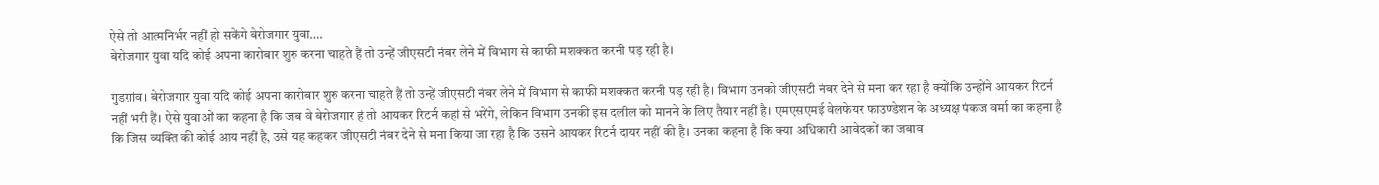ऐसे तो आत्मनिर्भर नहीं हो सकेंगे बेरोजगार युवा….
बेरोजगार युवा यदि कोई अपना कारोबार शुरु करना चाहते हैं तो उन्हें जीएसटी नंबर लेने में विभाग से काफी मशक्कत करनी पड़ रही है।

गुडग़ांव। बेरोजगार युवा यदि कोई अपना कारोबार शुरु करना चाहते हैं तो उन्हें जीएसटी नंबर लेने में विभाग से काफी मशक्कत करनी पड़ रही है। विभाग उनको जीएसटी नंबर देने से मना कर रहा है क्योंकि उन्होंने आयकर रिटर्न नहीं भरी हैं। ऐसे युवाओं का कहना है कि जब वे बेरोजगार हं तो आयकर रिटर्न कहां से भरेंगे, लेकिन विभाग उनकी इस दलील को मानने के लिए तैयार नहीं है। एमएसएमई वेलफेयर फाउण्डेशन के अध्यक्ष पंकज वर्मा का कहना है कि जिस व्यक्ति की कोई आय नहीं है, उसे यह कहकर जीएसटी नंबर देने से मना किया जा रहा है कि उसने आयकर रिटर्न दायर नहीं की है। उनका कहना है कि क्या अधिकारी आवेदकों का जबाव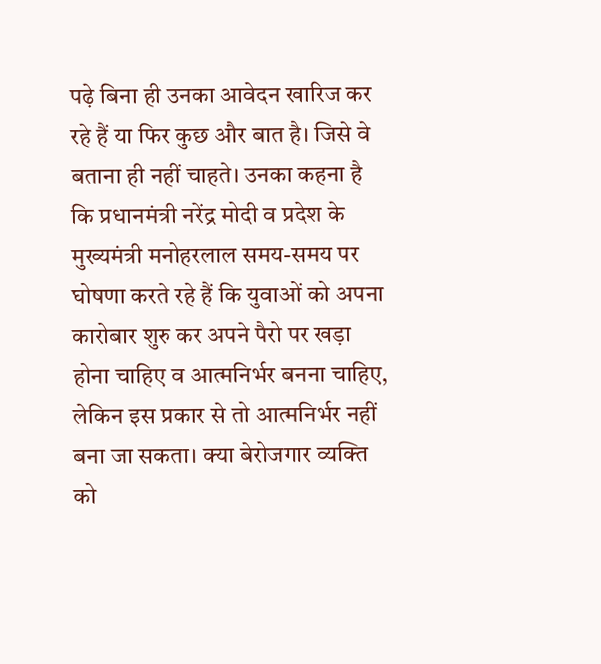पढ़े बिना ही उनका आवेदन खारिज कर रहे हैं या फिर कुछ और बात है। जिसे वे बताना ही नहीं चाहते। उनका कहना है कि प्रधानमंत्री नरेंद्र मोदी व प्रदेश के मुख्यमंत्री मनोहरलाल समय-समय पर घोषणा करते रहे हैं कि युवाओं को अपना कारोबार शुरु कर अपने पैरो पर खड़ा होना चाहिए व आत्मनिर्भर बनना चाहिए, लेकिन इस प्रकार से तो आत्मनिर्भर नहीं बना जा सकता। क्या बेरोजगार व्यक्ति को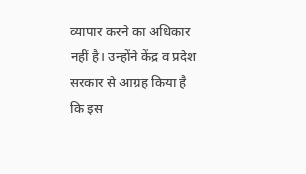व्यापार करने का अधिकार नहीं है। उन्होंने केंद्र व प्रदेश सरकार से आग्रह किया है कि इस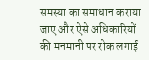समस्या का समाधान कराया जाए और ऐसे अधिकारियों की मनमानी पर रोक लगाई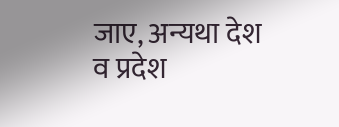जाए, अन्यथा देश व प्रदेश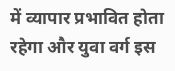में व्यापार प्रभावित होता रहेगा और युवा वर्ग इस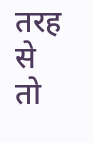तरह से तो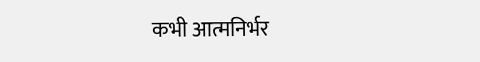कभी आत्मनिर्भर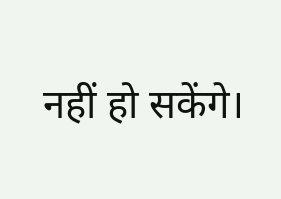नहीं हो सकेंगे।